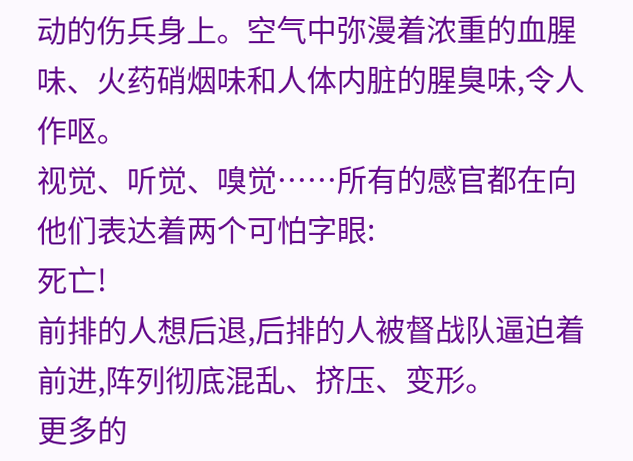动的伤兵身上。空气中弥漫着浓重的血腥味、火药硝烟味和人体内脏的腥臭味,令人作呕。
视觉、听觉、嗅觉……所有的感官都在向他们表达着两个可怕字眼:
死亡!
前排的人想后退,后排的人被督战队逼迫着前进,阵列彻底混乱、挤压、变形。
更多的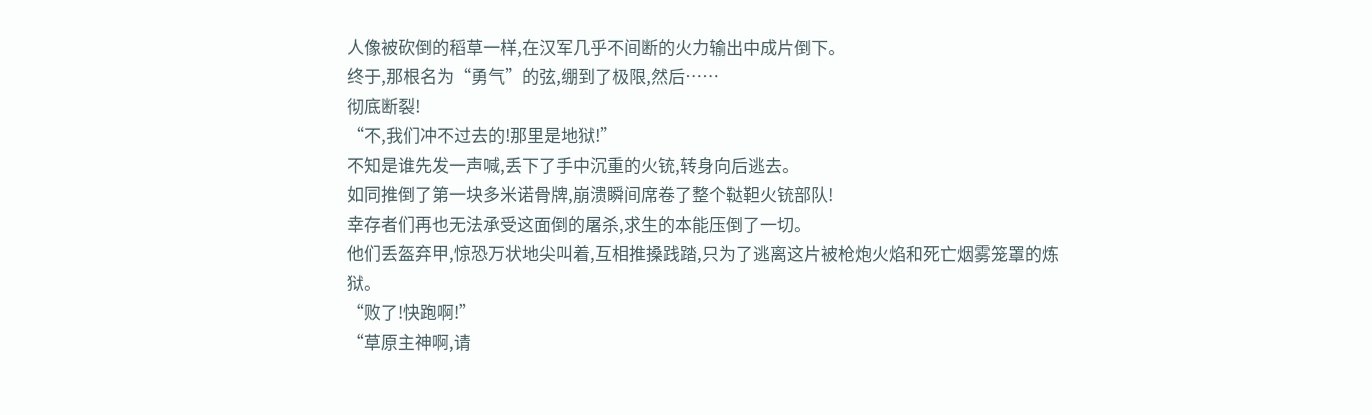人像被砍倒的稻草一样,在汉军几乎不间断的火力输出中成片倒下。
终于,那根名为“勇气”的弦,绷到了极限,然后……
彻底断裂!
“不,我们冲不过去的!那里是地狱!”
不知是谁先发一声喊,丢下了手中沉重的火铳,转身向后逃去。
如同推倒了第一块多米诺骨牌,崩溃瞬间席卷了整个鞑靼火铳部队!
幸存者们再也无法承受这面倒的屠杀,求生的本能压倒了一切。
他们丢盔弃甲,惊恐万状地尖叫着,互相推搡践踏,只为了逃离这片被枪炮火焰和死亡烟雾笼罩的炼狱。
“败了!快跑啊!”
“草原主神啊,请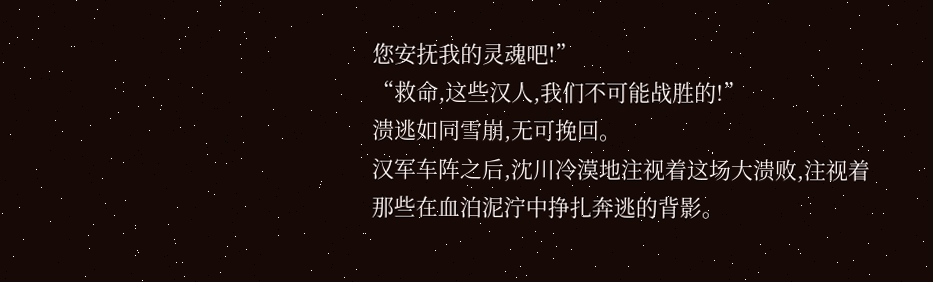您安抚我的灵魂吧!”
“救命,这些汉人,我们不可能战胜的!”
溃逃如同雪崩,无可挽回。
汉军车阵之后,沈川冷漠地注视着这场大溃败,注视着那些在血泊泥泞中挣扎奔逃的背影。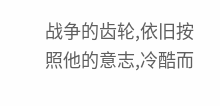战争的齿轮,依旧按照他的意志,冷酷而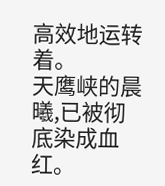高效地运转着。
天鹰峡的晨曦,已被彻底染成血红。